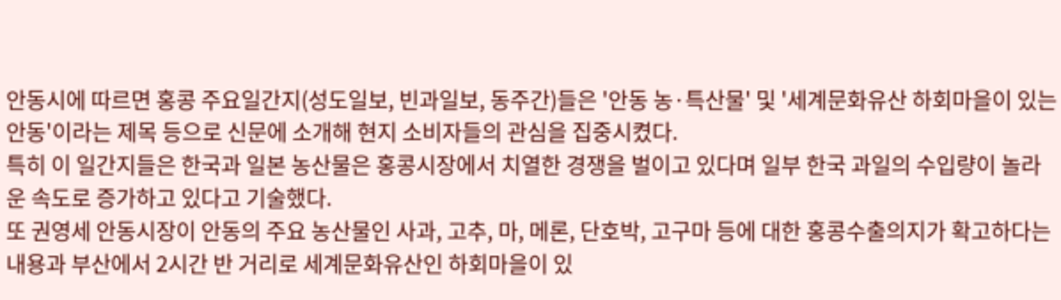안동시에 따르면 홍콩 주요일간지(성도일보, 빈과일보, 동주간)들은 '안동 농·특산물' 및 '세계문화유산 하회마을이 있는 안동'이라는 제목 등으로 신문에 소개해 현지 소비자들의 관심을 집중시켰다.
특히 이 일간지들은 한국과 일본 농산물은 홍콩시장에서 치열한 경쟁을 벌이고 있다며 일부 한국 과일의 수입량이 놀라운 속도로 증가하고 있다고 기술했다.
또 권영세 안동시장이 안동의 주요 농산물인 사과, 고추, 마, 메론, 단호박, 고구마 등에 대한 홍콩수출의지가 확고하다는 내용과 부산에서 2시간 반 거리로 세계문화유산인 하회마을이 있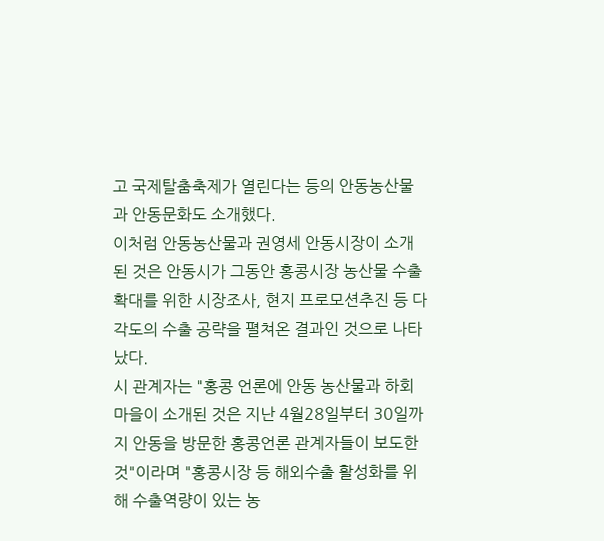고 국제탈춤축제가 열린다는 등의 안동농산물과 안동문화도 소개했다.
이처럼 안동농산물과 권영세 안동시장이 소개된 것은 안동시가 그동안 홍콩시장 농산물 수출확대를 위한 시장조사, 현지 프로모션추진 등 다각도의 수출 공략을 펼쳐온 결과인 것으로 나타났다.
시 관계자는 "홍콩 언론에 안동 농산물과 하회마을이 소개된 것은 지난 4월28일부터 30일까지 안동을 방문한 홍콩언론 관계자들이 보도한 것"이라며 "홍콩시장 등 해외수출 활성화를 위해 수출역량이 있는 농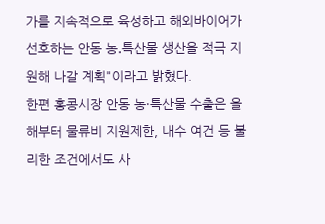가를 지속적으로 육성하고 해외바이어가 선호하는 안동 농․특산물 생산을 적극 지원해 나갈 계획"이라고 밝혔다.
한편 홍콩시장 안동 농·특산물 수출은 올해부터 물류비 지원제한, 내수 여건 등 불리한 조건에서도 사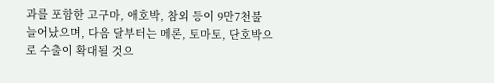과를 포함한 고구마, 애호박, 참외 등이 9만7천불 늘어났으며, 다음 달부터는 메론, 토마토, 단호박으로 수출이 확대될 것으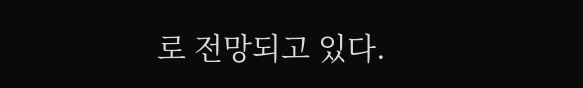로 전망되고 있다.